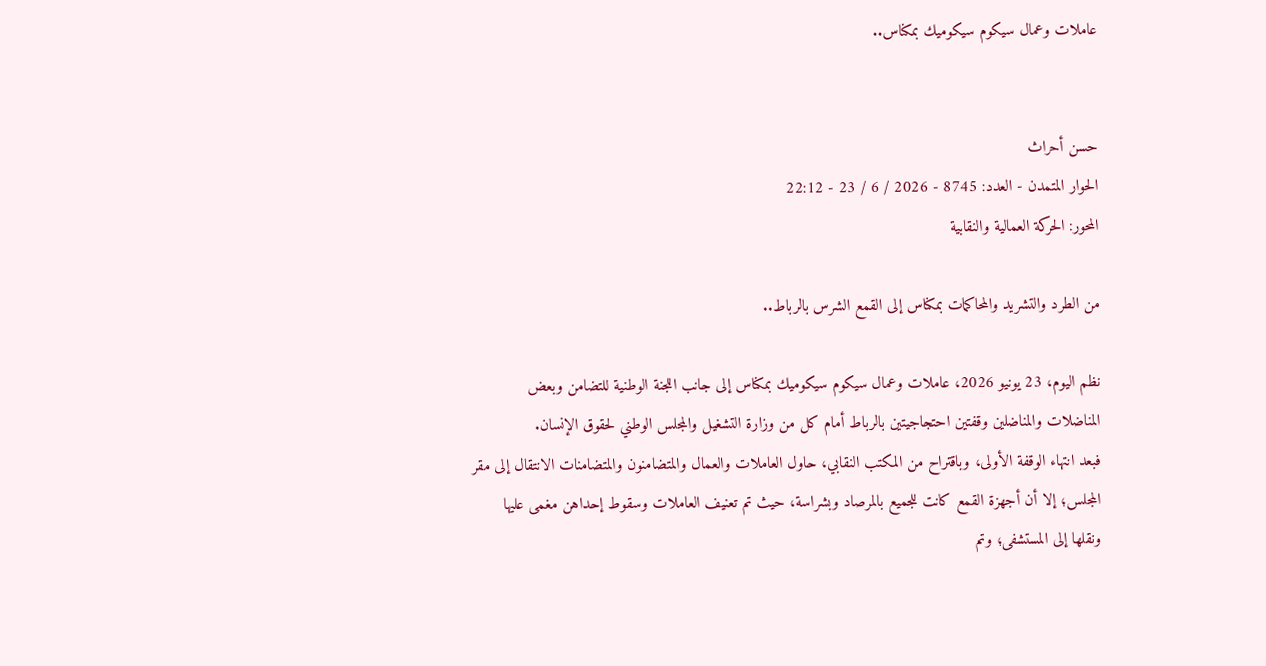عاملات وعمال سيكوم سيكوميك بمكناس..


حسن أحراث
الحوار المتمدن - العدد: 8745 - 2026 / 6 / 23 - 22:12
المحور: الحركة العمالية والنقابية

من الطرد والتشريد والمحاكمات بمكناس إلى القمع الشرس بالرباط..

نظم اليوم، 23 يونيو 2026، عاملات وعمال سيكوم سيكوميك بمكناس إلى جانب اللجنة الوطنية للتضامن وبعض المناضلات والمناضلين وقفتين احتجاجيتين بالرباط أمام كل من وزارة التشغيل والمجلس الوطني لحقوق الإنسان.
فبعد انتهاء الوقفة الأولى، وباقتراح من المكتب النقابي، حاول العاملات والعمال والمتضامنون والمتضامنات الانتقال إلى مقر المجلس؛ إلا أن أجهزة القمع كانت للجميع بالمرصاد وبشراسة، حيث تم تعنيف العاملات وسقوط إحداهن مغمى عليها ونقلها إلى المستشفى؛ وتم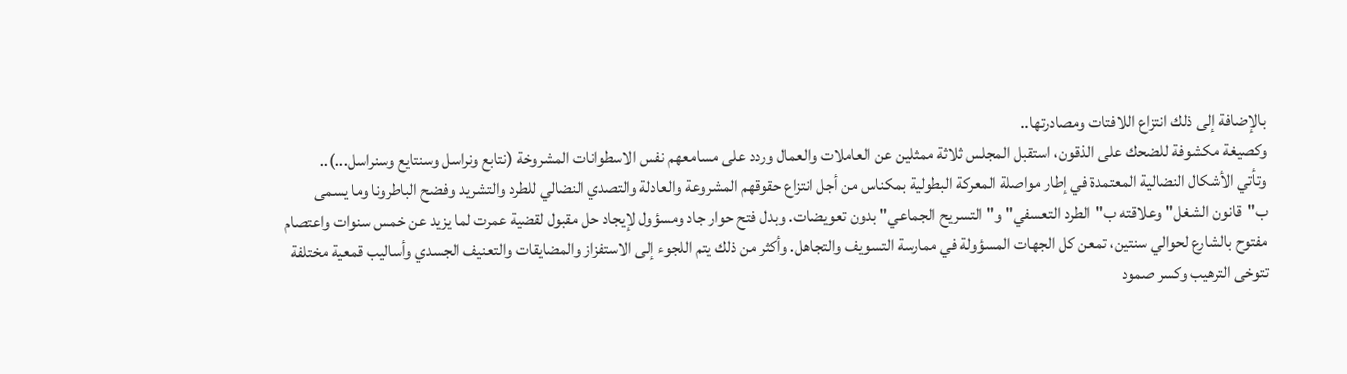بالإضافة إلى ذلك انتزاع اللافتات ومصادرتها..
وكصيغة مكشوفة للضحك على الذقون، استقبل المجلس ثلاثة ممثلين عن العاملات والعمال وردد على مسامعهم نفس الاسطوانات المشروخة (نتابع ونراسل وسنتايع وسنراسل...)..
وتأتي الأشكال النضالية المعتمدة في إطار مواصلة المعركة البطولية بمكناس من أجل انتزاع حقوقهم المشروعة والعادلة والتصدي النضالي للطرد والتشريد وفضح الباطرونا وما يسمى ب"قانون الشغل" وعلاقته ب"الطرد التعسفي" و"التسريح الجماعي" بدون تعويضات. وبدل فتح حوار جاد ومسؤول لإيجاد حل مقبول لقضية عمرت لما يزيد عن خمس سنوات واعتصام مفتوح بالشارع لحوالي سنتين، تمعن كل الجهات المسؤولة في ممارسة التسويف والتجاهل. وأكثر من ذلك يتم اللجوء إلى الاستفزاز والمضايقات والتعنيف الجسدي وأساليب قمعية مختلفة تتوخى الترهيب وكسر صمود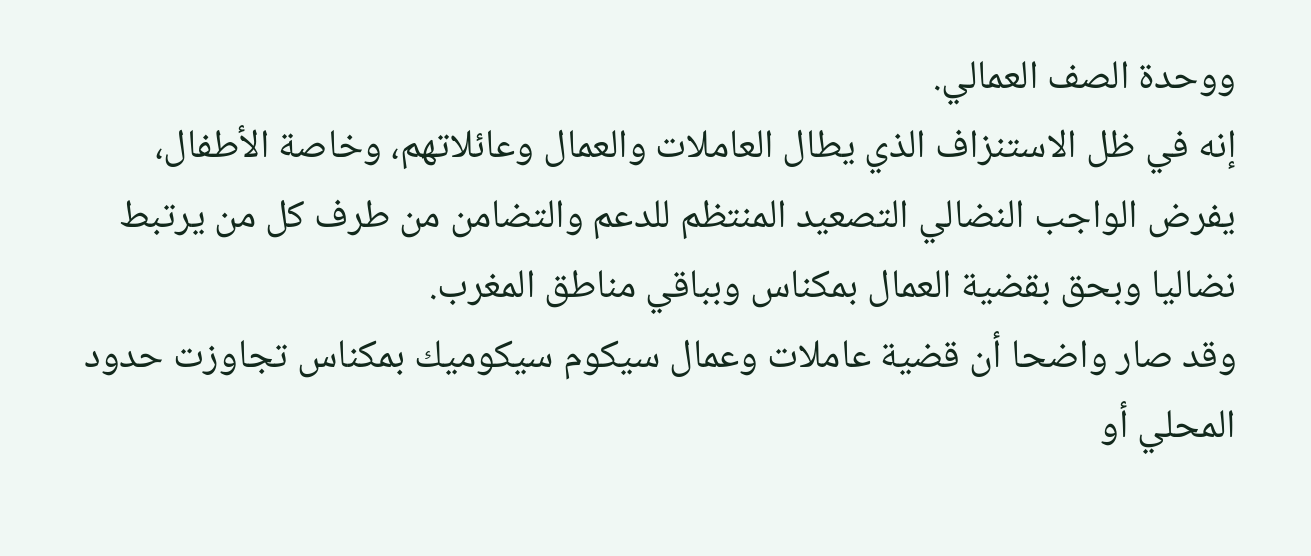ووحدة الصف العمالي.
إنه في ظل الاستنزاف الذي يطال العاملات والعمال وعائلاتهم، وخاصة الأطفال، يفرض الواجب النضالي التصعيد المنتظم للدعم والتضامن من طرف كل من يرتبط نضاليا وبحق بقضية العمال بمكناس وبباقي مناطق المغرب.
وقد صار واضحا أن قضية عاملات وعمال سيكوم سيكوميك بمكناس تجاوزت حدود المحلي أو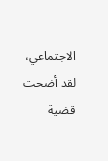الاجتماعي، لقد أضحت قضية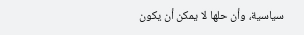سياسية، وأن حلها لا يمكن أن يكون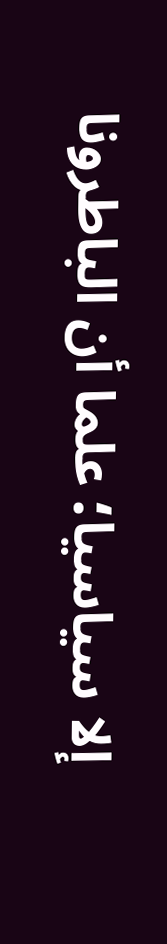إلا سياسيا؛ علما أن الباطرونا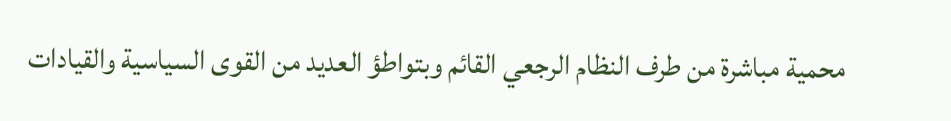محمية مباشرة من طرف النظام الرجعي القائم وبتواطؤ العديد من القوى السياسية والقيادات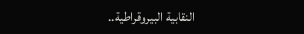النقابية البيروقراطية..